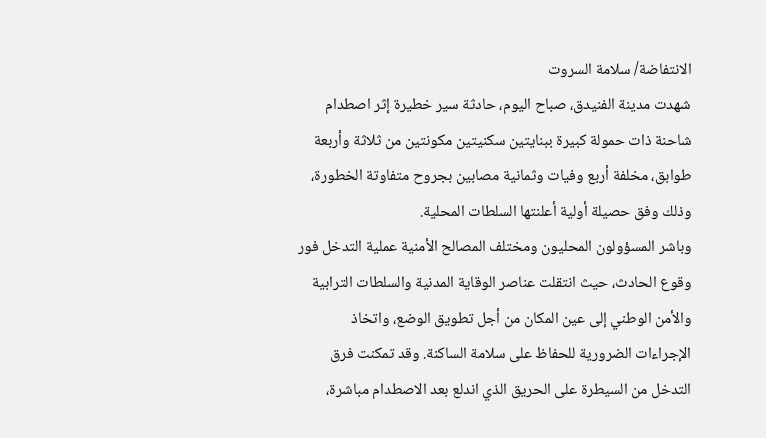الانتفاضة/ سلامة السروت
شهدت مدينة الفنيدق، صباح اليوم، حادثة سير خطيرة إثر اصطدام شاحنة ذات حمولة كبيرة ببنايتين سكنيتين مكونتين من ثلاثة وأربعة طوابق، مخلفة أربع وفيات وثمانية مصابين بجروح متفاوتة الخطورة، وذلك وفق حصيلة أولية أعلنتها السلطات المحلية.
وباشر المسؤولون المحليون ومختلف المصالح الأمنية عملية التدخل فور وقوع الحادث، حيث انتقلت عناصر الوقاية المدنية والسلطات الترابية والأمن الوطني إلى عين المكان من أجل تطويق الوضع، واتخاذ الإجراءات الضرورية للحفاظ على سلامة الساكنة. وقد تمكنت فرق التدخل من السيطرة على الحريق الذي اندلع بعد الاصطدام مباشرة،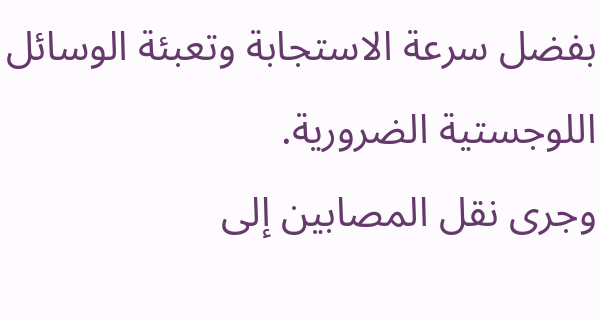بفضل سرعة الاستجابة وتعبئة الوسائل اللوجستية الضرورية.
وجرى نقل المصابين إلى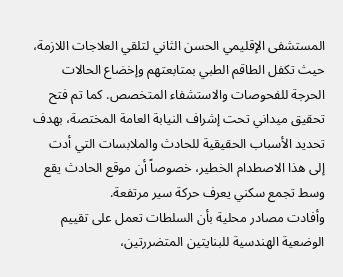المستشفى الإقليمي الحسن الثاني لتلقي العلاجات اللازمة، حيث تكفل الطاقم الطبي بمتابعتهم وإخضاع الحالات الحرجة للفحوصات والاستشفاء المتخصص. كما تم فتح تحقيق ميداني تحت إشراف النيابة العامة المختصة، بهدف تحديد الأسباب الحقيقية للحادث والملابسات التي أدت إلى هذا الاصطدام الخطير، خصوصاً أن موقع الحادث يقع وسط تجمع سكني يعرف حركة سير مرتفعة.
وأفادت مصادر محلية بأن السلطات تعمل على تقييم الوضعية الهندسية للبنايتين المتضررتين،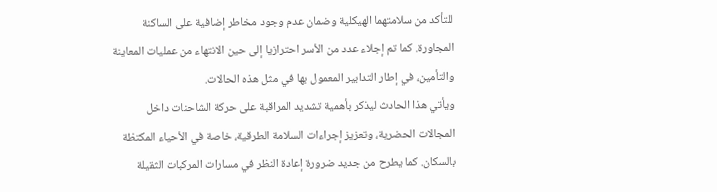للتأكد من سلامتهما الهيكلية وضمان عدم وجود مخاطر إضافية على الساكنة المجاورة. كما تم إجلاء عدد من الأسر احترازيا إلى حين الانتهاء من عمليات المعاينة والتأمين، في إطار التدابير المعمول بها في مثل هذه الحالات.
ويأتي هذا الحادث ليذكر بأهمية تشديد المراقبة على حركة الشاحنات داخل المجالات الحضرية، وتعزيز إجراءات السلامة الطرقية، خاصة في الأحياء المكتظة بالسكان. كما يطرح من جديد ضرورة إعادة النظر في مسارات المركبات الثقيلة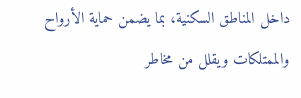داخل المناطق السكنية، بما يضمن حماية الأرواح والممتلكات ويقلل من مخاطر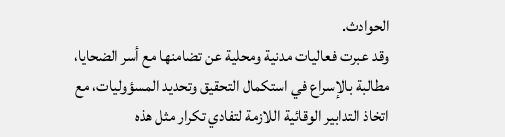الحوادث.
وقد عبرت فعاليات مدنية ومحلية عن تضامنها مع أسر الضحايا، مطالبة بالإسراع في استكمال التحقيق وتحديد المسؤوليات، مع اتخاذ التدابير الوقائية اللازمة لتفادي تكرار مثل هذه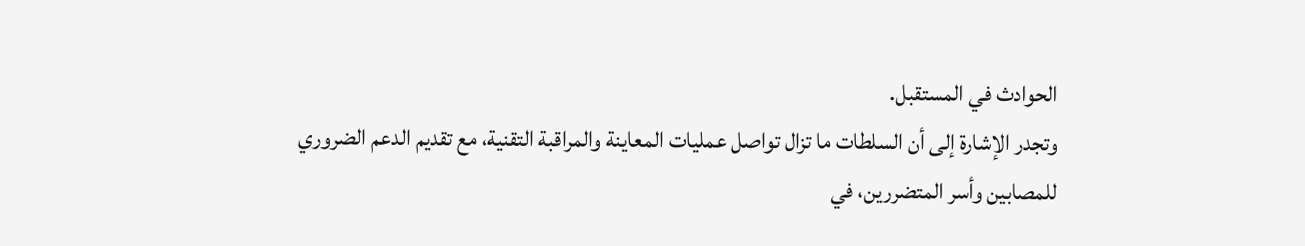الحوادث في المستقبل.
وتجدر الإشارة إلى أن السلطات ما تزال تواصل عمليات المعاينة والمراقبة التقنية، مع تقديم الدعم الضروري للمصابين وأسر المتضررين، في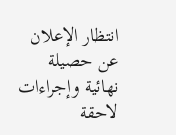انتظار الإعلان عن حصيلة نهائية وإجراءات لاحقة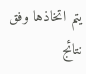يتم اتخاذها وفق نتائج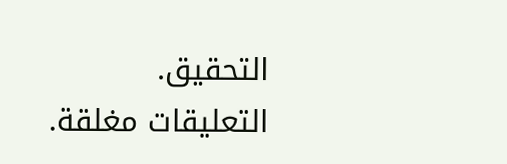التحقيق.
التعليقات مغلقة.